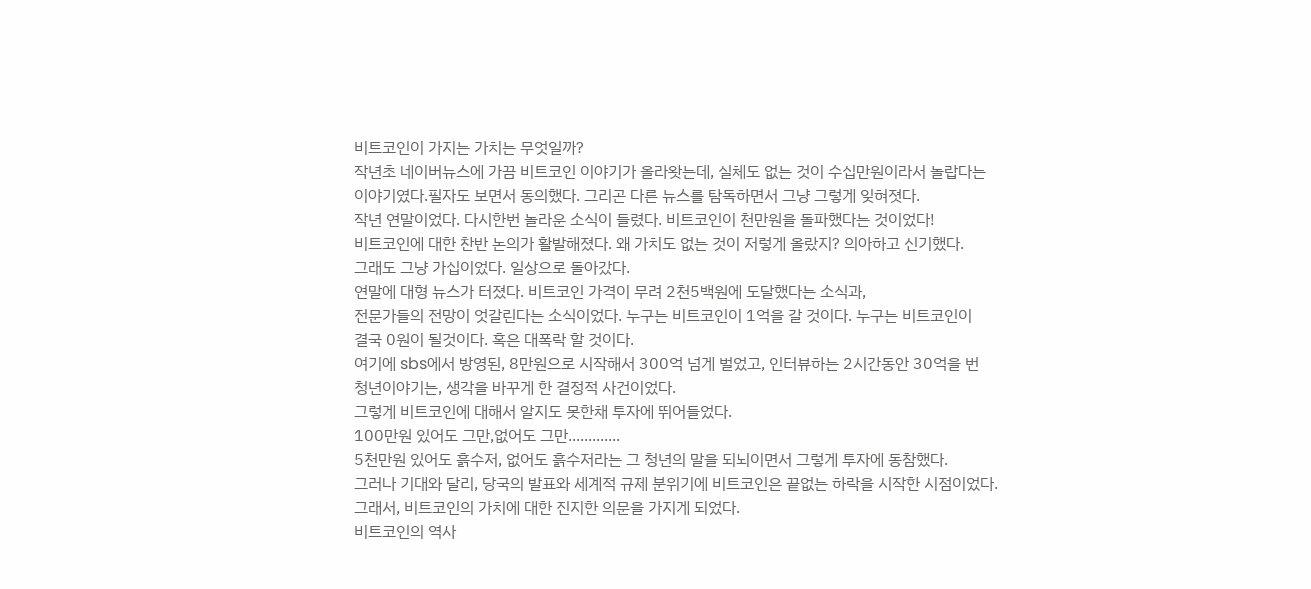비트코인이 가지는 가치는 무엇일까?
작년초 네이버뉴스에 가끔 비트코인 이야기가 올라왓는데, 실체도 없는 것이 수십만원이라서 놀랍다는
이야기였다.필자도 보면서 동의했다. 그리곤 다른 뉴스를 탐독하면서 그냥 그렇게 잊혀졋다.
작년 연말이었다. 다시한번 놀라운 소식이 들렸다. 비트코인이 천만원을 돌파했다는 것이었다!
비트코인에 대한 찬반 논의가 활발해졌다. 왜 가치도 없는 것이 저렇게 올랐지? 의아하고 신기했다.
그래도 그냥 가십이었다. 일상으로 돌아갔다.
연말에 대형 뉴스가 터졌다. 비트코인 가격이 무려 2천5백원에 도달했다는 소식과,
전문가들의 전망이 엇갈린다는 소식이었다. 누구는 비트코인이 1억을 갈 것이다. 누구는 비트코인이
결국 0원이 될것이다. 혹은 대폭락 할 것이다.
여기에 sbs에서 방영된, 8만원으로 시작해서 300억 넘게 벌었고, 인터뷰하는 2시간동안 30억을 번
청년이야기는, 생각을 바꾸게 한 결정적 사건이었다.
그렇게 비트코인에 대해서 알지도 못한채 투자에 뛰어들었다.
100만원 있어도 그만,없어도 그만.............
5천만원 있어도 흙수저, 없어도 흙수저라는 그 청년의 말을 되뇌이면서 그렇게 투자에 동참했다.
그러나 기대와 달리, 당국의 발표와 세계적 규제 분위기에 비트코인은 끝없는 하락을 시작한 시점이었다.
그래서, 비트코인의 가치에 대한 진지한 의문을 가지게 되었다.
비트코인의 역사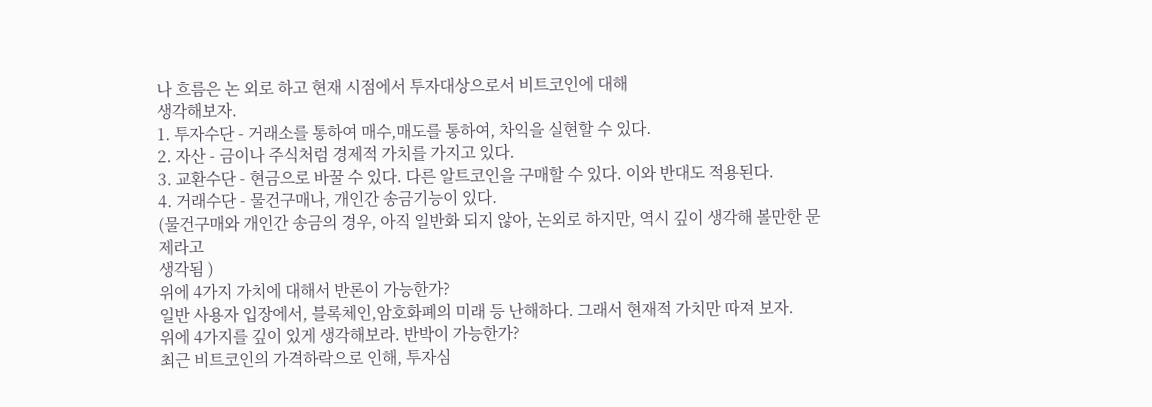나 흐름은 논 외로 하고 현재 시점에서 투자대상으로서 비트코인에 대해
생각해보자.
1. 투자수단 - 거래소를 통하여 매수,매도를 통하여, 차익을 실현할 수 있다.
2. 자산 - 금이나 주식처럼 경제적 가치를 가지고 있다.
3. 교환수단 - 현금으로 바꿀 수 있다. 다른 알트코인을 구매할 수 있다. 이와 반대도 적용된다.
4. 거래수단 - 물건구매나, 개인간 송금기능이 있다.
(물건구매와 개인간 송금의 경우, 아직 일반화 되지 않아, 논외로 하지만, 역시 깊이 생각해 볼만한 문제라고
생각됨 )
위에 4가지 가치에 대해서 반론이 가능한가?
일반 사용자 입장에서, 블록체인,암호화폐의 미래 등 난해하다. 그래서 현재적 가치만 따져 보자.
위에 4가지를 깊이 있게 생각해보라. 반박이 가능한가?
최근 비트코인의 가격하락으로 인해, 투자심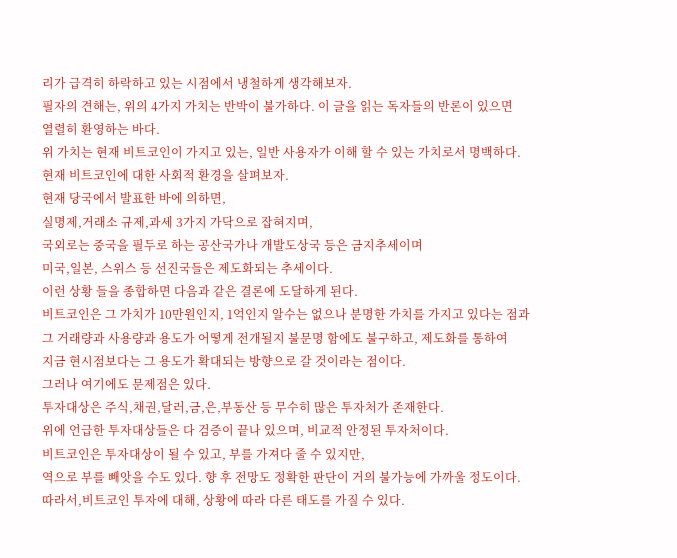리가 급격히 하락하고 있는 시점에서 냉철하게 생각해보자.
필자의 견해는, 위의 4가지 가치는 반박이 불가하다. 이 글을 읽는 독자들의 반론이 있으면
열렬히 환영하는 바다.
위 가치는 현재 비트코인이 가지고 있는, 일반 사용자가 이해 할 수 있는 가치로서 명백하다.
현재 비트코인에 대한 사회적 환경을 살펴보자.
현재 당국에서 발표한 바에 의하면,
실명제,거래소 규제,과세 3가지 가닥으로 잡혀지며,
국외로는 중국을 필두로 하는 공산국가나 개발도상국 등은 금지추세이며
미국,일본, 스위스 등 선진국들은 제도화되는 추세이다.
이런 상황 들을 종합하면 다음과 같은 결론에 도달하게 된다.
비트코인은 그 가치가 10만원인지, 1억인지 알수는 없으나 분명한 가치를 가지고 있다는 점과
그 거래량과 사용량과 용도가 어떻게 전개될지 불문명 함에도 불구하고, 제도화를 통하여
지금 현시점보다는 그 용도가 확대되는 방향으로 갈 것이라는 점이다.
그러나 여기에도 문제점은 있다.
투자대상은 주식,채권,달러,금,은,부동산 등 무수히 많은 투자처가 존재한다.
위에 언급한 투자대상들은 다 검증이 끝나 있으며, 비교적 안정된 투자처이다.
비트코인은 투자대상이 될 수 있고, 부를 가져다 줄 수 있지만,
역으로 부를 빼앗을 수도 있다. 향 후 전망도 정확한 판단이 거의 불가능에 가까울 정도이다.
따라서,비트코인 투자에 대해, 상황에 따라 다른 태도를 가질 수 있다.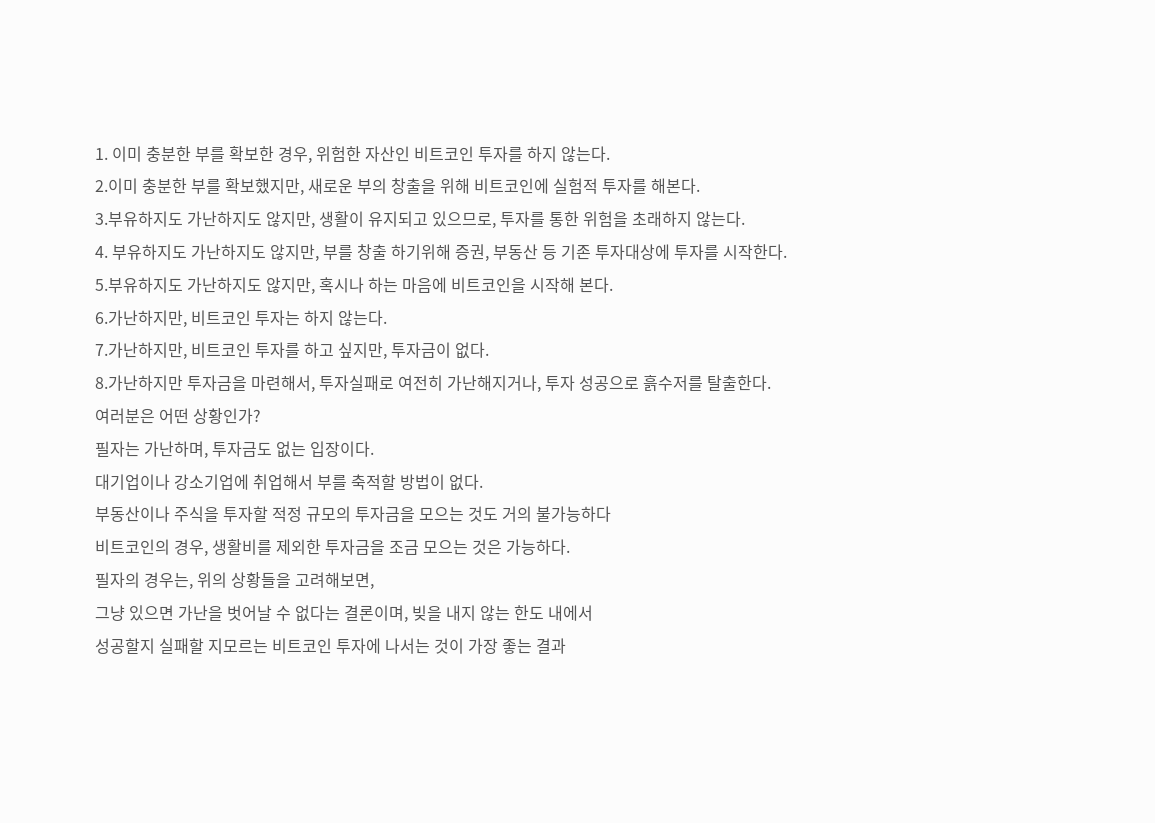1. 이미 충분한 부를 확보한 경우, 위험한 자산인 비트코인 투자를 하지 않는다.
2.이미 충분한 부를 확보했지만, 새로운 부의 창출을 위해 비트코인에 실험적 투자를 해본다.
3.부유하지도 가난하지도 않지만, 생활이 유지되고 있으므로, 투자를 통한 위험을 초래하지 않는다.
4. 부유하지도 가난하지도 않지만, 부를 창출 하기위해 증권, 부동산 등 기존 투자대상에 투자를 시작한다.
5.부유하지도 가난하지도 않지만, 혹시나 하는 마음에 비트코인을 시작해 본다.
6.가난하지만, 비트코인 투자는 하지 않는다.
7.가난하지만, 비트코인 투자를 하고 싶지만, 투자금이 없다.
8.가난하지만 투자금을 마련해서, 투자실패로 여전히 가난해지거나, 투자 성공으로 흙수저를 탈출한다.
여러분은 어떤 상황인가?
필자는 가난하며, 투자금도 없는 입장이다.
대기업이나 강소기업에 취업해서 부를 축적할 방법이 없다.
부동산이나 주식을 투자할 적정 규모의 투자금을 모으는 것도 거의 불가능하다
비트코인의 경우, 생활비를 제외한 투자금을 조금 모으는 것은 가능하다.
필자의 경우는, 위의 상황들을 고려해보면,
그냥 있으면 가난을 벗어날 수 없다는 결론이며, 빚을 내지 않는 한도 내에서
성공할지 실패할 지모르는 비트코인 투자에 나서는 것이 가장 좋는 결과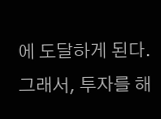에 도달하게 된다.
그래서, 투자를 해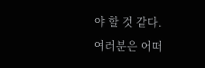야 할 것 같다.
여러분은 어떠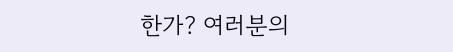한가? 여러분의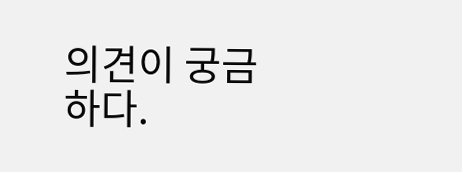의견이 궁금하다.